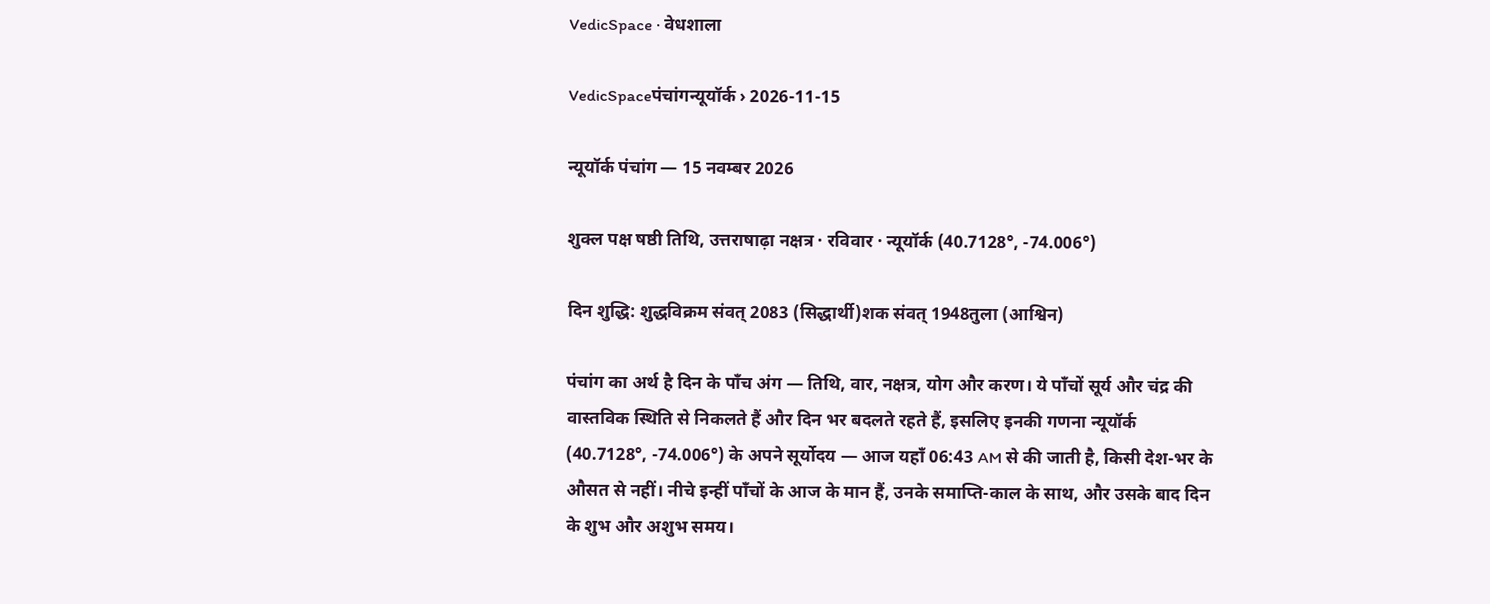VedicSpace · वेधशाला

VedicSpaceपंचांगन्यूयॉर्क › 2026-11-15

न्यूयॉर्क पंचांग — 15 नवम्बर 2026

शुक्ल पक्ष षष्ठी तिथि, उत्तराषाढ़ा नक्षत्र · रविवार · न्यूयॉर्क (40.7128°, -74.006°)

दिन शुद्धि: शुद्धविक्रम संवत् 2083 (सिद्धार्थी)शक संवत् 1948तुला (आश्विन)

पंचांग का अर्थ है दिन के पाँच अंग — तिथि, वार, नक्षत्र, योग और करण। ये पाँचों सूर्य और चंद्र की वास्तविक स्थिति से निकलते हैं और दिन भर बदलते रहते हैं, इसलिए इनकी गणना न्यूयॉर्क (40.7128°, -74.006°) के अपने सूर्योदय — आज यहाँ 06:43 AM से की जाती है, किसी देश-भर के औसत से नहीं। नीचे इन्हीं पाँचों के आज के मान हैं, उनके समाप्ति-काल के साथ, और उसके बाद दिन के शुभ और अशुभ समय।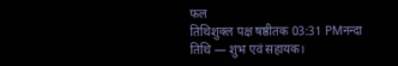फल
तिथिशुक्ल पक्ष षष्ठीतक 03:31 PMनन्दा तिथि — शुभ एवं सहायक।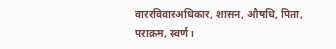वाररविवारअधिकार, शासन, औषधि, पिता, पराक्रम, स्वर्ण।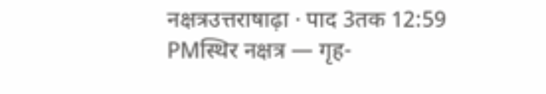नक्षत्रउत्तराषाढ़ा · पाद 3तक 12:59 PMस्थिर नक्षत्र — गृह-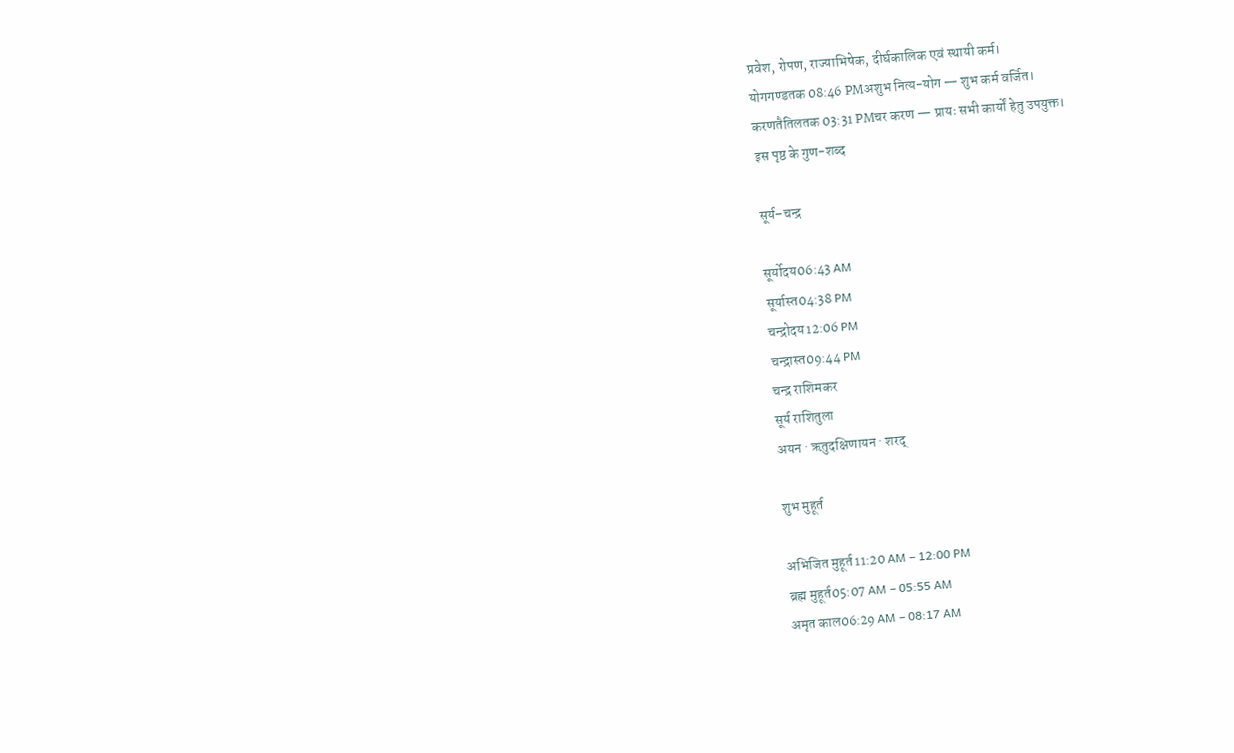प्रवेश, रोपण, राज्याभिषेक, दीर्घकालिक एवं स्थायी कर्म।
योगगण्डतक 08:46 PMअशुभ नित्य-योग — शुभ कर्म वर्जित।
करणतैतिलतक 03:31 PMचर करण — प्रायः सभी कार्यों हेतु उपयुक्त।
इस पृष्ठ के गुण-शब्द

सूर्य–चन्द्र

सूर्योदय06:43 AM
सूर्यास्त04:38 PM
चन्द्रोदय12:06 PM
चन्द्रास्त09:44 PM
चन्द्र राशिमकर
सूर्य राशितुला
अयन · ऋतुदक्षिणायन · शरद्

शुभ मुहूर्त

अभिजित मुहूर्त11:20 AM – 12:00 PM
ब्रह्म मुहूर्त05:07 AM – 05:55 AM
अमृत काल06:29 AM – 08:17 AM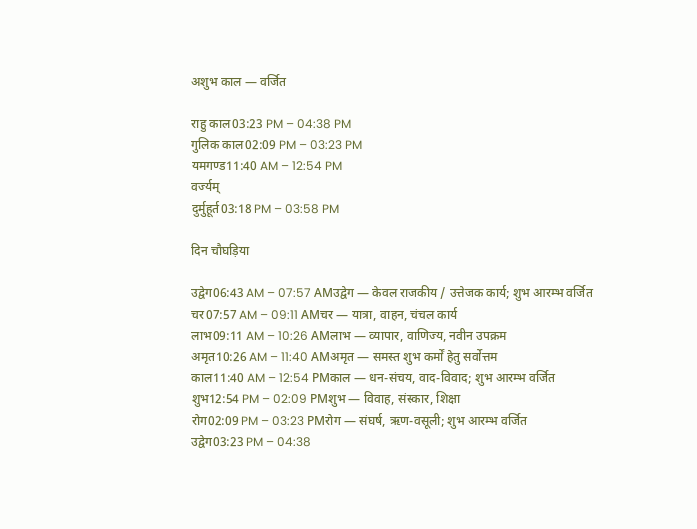अशुभ काल — वर्जित

राहु काल03:23 PM – 04:38 PM
गुलिक काल02:09 PM – 03:23 PM
यमगण्ड11:40 AM – 12:54 PM
वर्ज्यम्
दुर्मुहूर्त03:18 PM – 03:58 PM

दिन चौघड़िया

उद्वेग06:43 AM – 07:57 AMउद्वेग — केवल राजकीय / उत्तेजक कार्य; शुभ आरम्भ वर्जित
चर07:57 AM – 09:11 AMचर — यात्रा, वाहन, चंचल कार्य
लाभ09:11 AM – 10:26 AMलाभ — व्यापार, वाणिज्य, नवीन उपक्रम
अमृत10:26 AM – 11:40 AMअमृत — समस्त शुभ कर्मों हेतु सर्वोत्तम
काल11:40 AM – 12:54 PMकाल — धन-संचय, वाद-विवाद; शुभ आरम्भ वर्जित
शुभ12:54 PM – 02:09 PMशुभ — विवाह, संस्कार, शिक्षा
रोग02:09 PM – 03:23 PMरोग — संघर्ष, ऋण-वसूली; शुभ आरम्भ वर्जित
उद्वेग03:23 PM – 04:38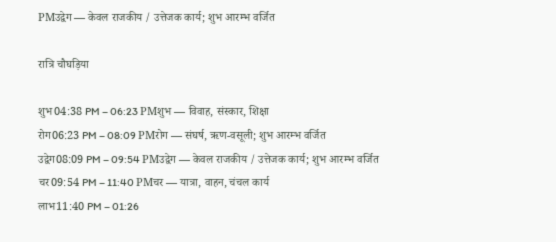PMउद्वेग — केवल राजकीय / उत्तेजक कार्य; शुभ आरम्भ वर्जित

रात्रि चौघड़िया

शुभ04:38 PM – 06:23 PMशुभ — विवाह, संस्कार, शिक्षा
रोग06:23 PM – 08:09 PMरोग — संघर्ष, ऋण-वसूली; शुभ आरम्भ वर्जित
उद्वेग08:09 PM – 09:54 PMउद्वेग — केवल राजकीय / उत्तेजक कार्य; शुभ आरम्भ वर्जित
चर09:54 PM – 11:40 PMचर — यात्रा, वाहन, चंचल कार्य
लाभ11:40 PM – 01:26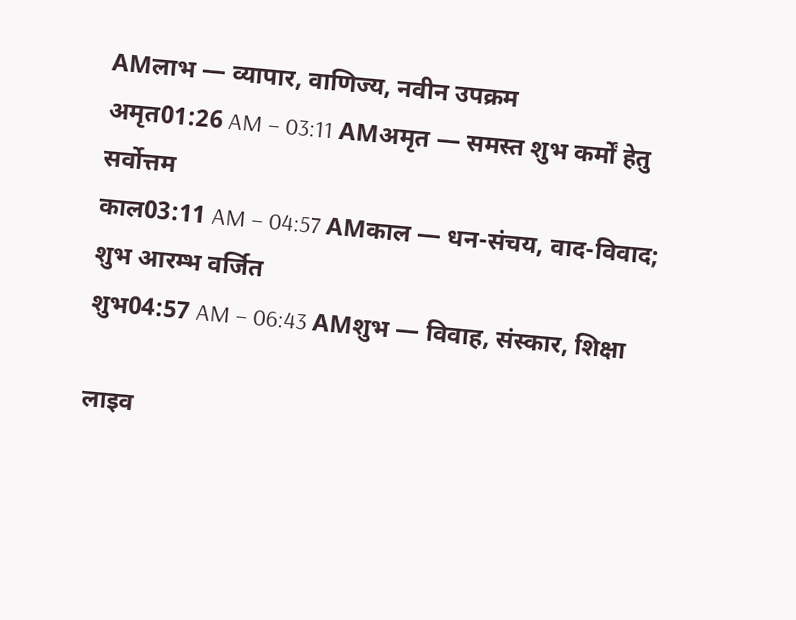AMलाभ — व्यापार, वाणिज्य, नवीन उपक्रम
अमृत01:26 AM – 03:11 AMअमृत — समस्त शुभ कर्मों हेतु सर्वोत्तम
काल03:11 AM – 04:57 AMकाल — धन-संचय, वाद-विवाद; शुभ आरम्भ वर्जित
शुभ04:57 AM – 06:43 AMशुभ — विवाह, संस्कार, शिक्षा

लाइव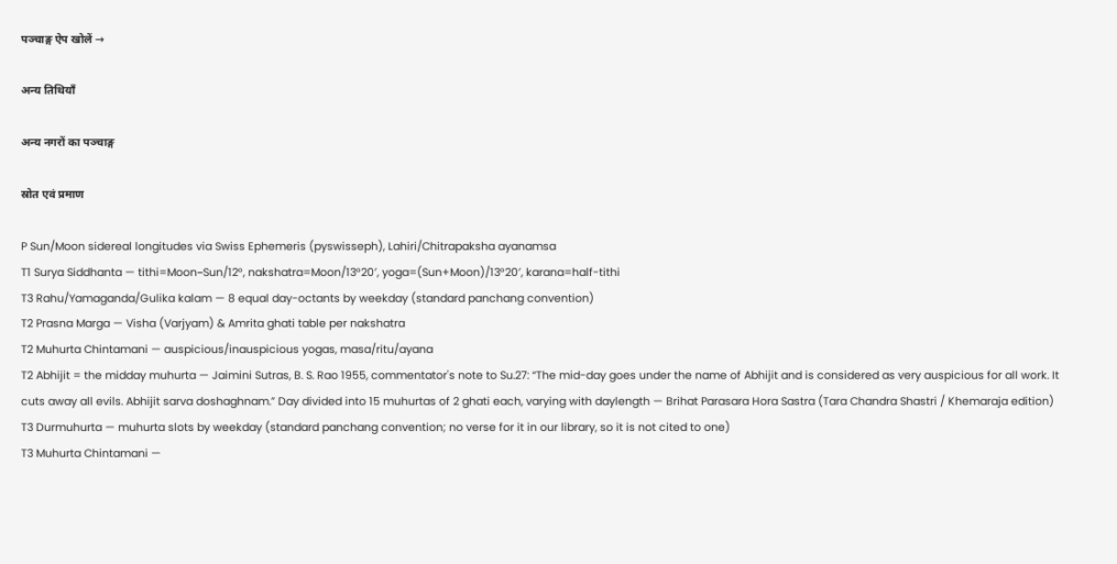पञ्चाङ्ग ऐप खोलें →

अन्य तिथियाँ

अन्य नगरों का पञ्चाङ्ग

स्रोत एवं प्रमाण

P Sun/Moon sidereal longitudes via Swiss Ephemeris (pyswisseph), Lahiri/Chitrapaksha ayanamsa
T1 Surya Siddhanta — tithi=Moon−Sun/12°, nakshatra=Moon/13°20′, yoga=(Sun+Moon)/13°20′, karana=half-tithi
T3 Rahu/Yamaganda/Gulika kalam — 8 equal day-octants by weekday (standard panchang convention)
T2 Prasna Marga — Visha (Varjyam) & Amrita ghati table per nakshatra
T2 Muhurta Chintamani — auspicious/inauspicious yogas, masa/ritu/ayana
T2 Abhijit = the midday muhurta — Jaimini Sutras, B. S. Rao 1955, commentator's note to Su.27: “The mid-day goes under the name of Abhijit and is considered as very auspicious for all work. It cuts away all evils. Abhijit sarva doshaghnam.” Day divided into 15 muhurtas of 2 ghati each, varying with daylength — Brihat Parasara Hora Sastra (Tara Chandra Shastri / Khemaraja edition)
T3 Durmuhurta — muhurta slots by weekday (standard panchang convention; no verse for it in our library, so it is not cited to one)
T3 Muhurta Chintamani —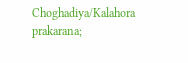Choghadiya/Kalahora prakarana;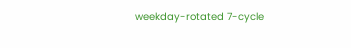weekday-rotated 7-cycle